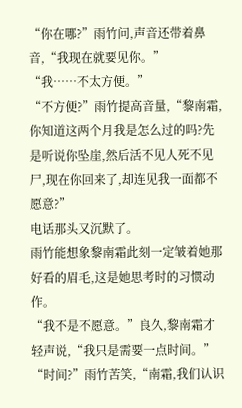“你在哪?”雨竹问,声音还带着鼻音,“我现在就要见你。”
“我……不太方便。”
“不方便?”雨竹提高音量,“黎南霜,你知道这两个月我是怎么过的吗?先是听说你坠崖,然后活不见人死不见尸,现在你回来了,却连见我一面都不愿意?”
电话那头又沉默了。
雨竹能想象黎南霜此刻一定皱着她那好看的眉毛,这是她思考时的习惯动作。
“我不是不愿意。”良久,黎南霜才轻声说,“我只是需要一点时间。”
“时间?”雨竹苦笑,“南霜,我们认识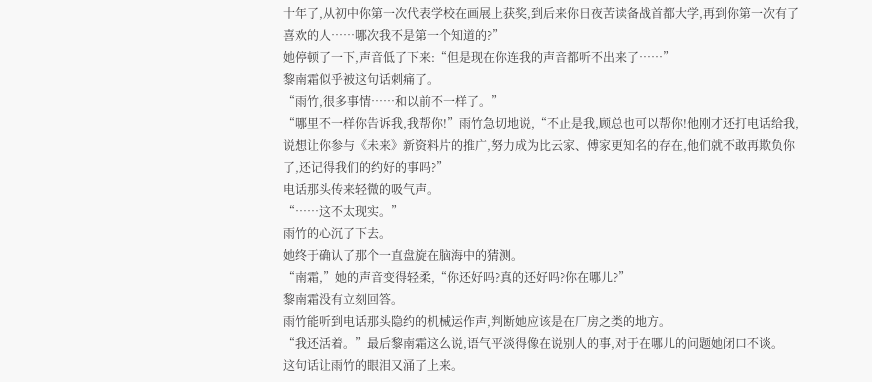十年了,从初中你第一次代表学校在画展上获奖,到后来你日夜苦读备战首都大学,再到你第一次有了喜欢的人……哪次我不是第一个知道的?”
她停顿了一下,声音低了下来:“但是现在你连我的声音都听不出来了……”
黎南霜似乎被这句话刺痛了。
“雨竹,很多事情……和以前不一样了。”
“哪里不一样你告诉我,我帮你!”雨竹急切地说,“不止是我,顾总也可以帮你!他刚才还打电话给我,说想让你参与《未来》新资料片的推广,努力成为比云家、傅家更知名的存在,他们就不敢再欺负你了,还记得我们的约好的事吗?”
电话那头传来轻微的吸气声。
“……这不太现实。”
雨竹的心沉了下去。
她终于确认了那个一直盘旋在脑海中的猜测。
“南霜,”她的声音变得轻柔,“你还好吗?真的还好吗?你在哪儿?”
黎南霜没有立刻回答。
雨竹能听到电话那头隐约的机械运作声,判断她应该是在厂房之类的地方。
“我还活着。”最后黎南霜这么说,语气平淡得像在说别人的事,对于在哪儿的问题她闭口不谈。
这句话让雨竹的眼泪又涌了上来。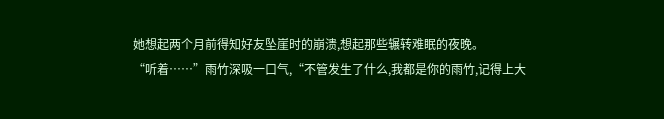她想起两个月前得知好友坠崖时的崩溃,想起那些辗转难眠的夜晚。
“听着……”雨竹深吸一口气,“不管发生了什么,我都是你的雨竹,记得上大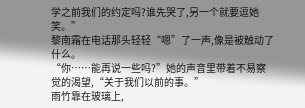学之前我们的约定吗?谁先哭了,另一个就要逗她笑。”
黎南霜在电话那头轻轻“嗯”了一声,像是被触动了什么。
“你……能再说一些吗?”她的声音里带着不易察觉的渴望,“关于我们以前的事。”
雨竹靠在玻璃上,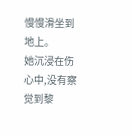慢慢滑坐到地上。
她沉浸在伤心中,没有察觉到黎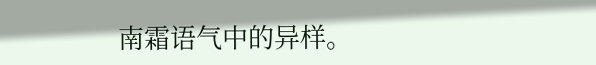南霜语气中的异样。